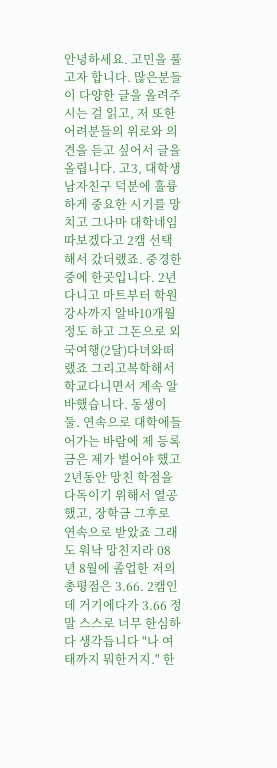안녕하세요. 고민을 풀고자 합니다. 많은분들이 다양한 글을 올려주시는 걸 읽고, 저 또한 어려분들의 위로와 의견을 듣고 싶어서 글을 올립니다. 고3, 대학생 남자친구 덕분에 훌륭하게 중요한 시기를 망치고 그나마 대학네임 따보겠다고 2캠 선택해서 갔더랬죠. 중경한 중에 한곳입니다. 2년다니고 마트부터 학원강사까지 알바10개월정도 하고 그돈으로 외국여행(2달)다녀와떠랬죠 그리고복학해서 학교다니면서 계속 알바했습니다. 동생이 둘. 연속으로 대학에들어가는 바람에 제 등록금은 제가 벌어야 했고 2년동안 망친 학점을 다독이기 위해서 열공했고, 장학금 그후로 연속으로 받았죠 그래도 워낙 망친지라 08년 8월에 졸업한 저의 총평점은 3.66. 2캠인데 거기에다가 3.66 정말 스스로 너무 한심하다 생각듭니다 "나 여태까지 뭐한거지." 한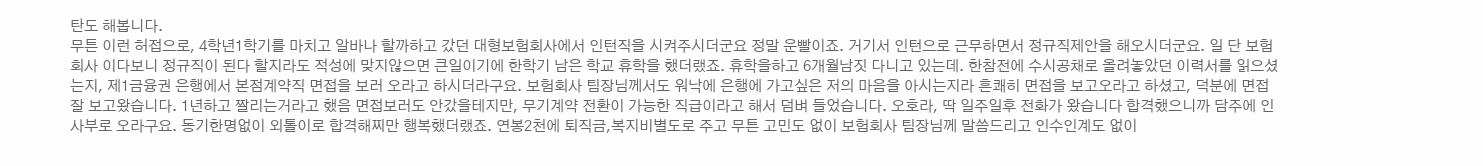탄도 해봅니다.
무튼 이런 허접으로, 4학년1학기를 마치고 알바나 할까하고 갔던 대형보험회사에서 인턴직을 시켜주시더군요 정말 운빨이죠. 거기서 인턴으로 근무하면서 정규직제안을 해오시더군요. 일 단 보험회사 이다보니 정규직이 된다 할지라도 적성에 맞지않으면 큰일이기에 한학기 남은 학교 휴학을 했더랬죠. 휴학을하고 6개월남짓 다니고 있는데. 한참전에 수시공채로 올려놓았던 이력서를 읽으셨는지, 제1금융권 은행에서 본점계약직 면접을 보러 오라고 하시더라구요. 보험회사 팀장님께서도 워낙에 은행에 가고싶은 저의 마음을 아시는지라 흔쾌히 면접을 보고오라고 하셨고, 덕분에 면접 잘 보고왔습니다. 1년하고 짤리는거라고 했음 면접보러도 안갔을테지만, 무기계약 전환이 가능한 직급이라고 해서 덤벼 들었습니다. 오호라, 딱 일주일후 전화가 왔습니다 합격했으니까 담주에 인사부로 오라구요. 동기한명없이 외톨이로 합격해찌만 행복했더랬죠. 연봉2천에 퇴직금,복지비별도로 주고 무튼 고민도 없이 보험회사 팀장님께 말씀드리고 인수인계도 없이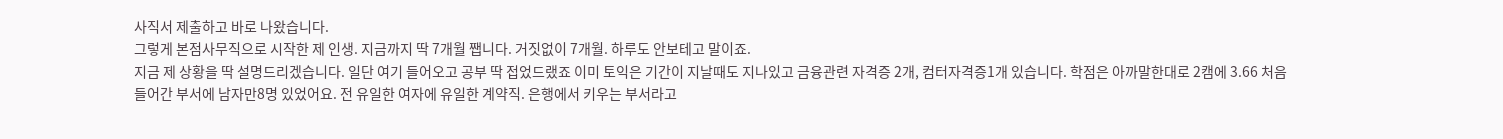사직서 제출하고 바로 나왔습니다.
그렇게 본점사무직으로 시작한 제 인생. 지금까지 딱 7개월 쨉니다. 거짓없이 7개월. 하루도 안보테고 말이죠.
지금 제 상황을 딱 설명드리겠습니다. 일단 여기 들어오고 공부 딱 접었드랬죠 이미 토익은 기간이 지날때도 지나있고 금융관련 자격증 2개, 컴터자격증1개 있습니다. 학점은 아까말한대로 2캠에 3.66 처음들어간 부서에 남자만8명 있었어요. 전 유일한 여자에 유일한 계약직. 은행에서 키우는 부서라고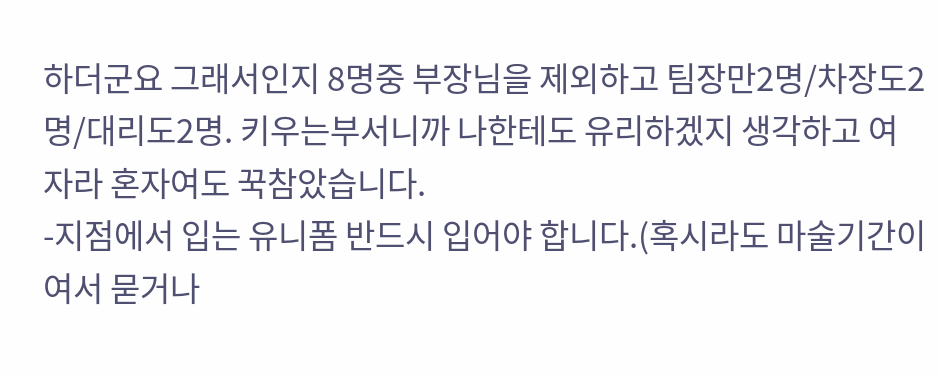하더군요 그래서인지 8명중 부장님을 제외하고 팀장만2명/차장도2명/대리도2명. 키우는부서니까 나한테도 유리하겠지 생각하고 여자라 혼자여도 꾹참았습니다.
-지점에서 입는 유니폼 반드시 입어야 합니다.(혹시라도 마술기간이여서 묻거나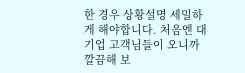한 경우 상황설명 세밀하게 해야합니다. 처음엔 대기업 고객님들이 오니까 깔끔해 보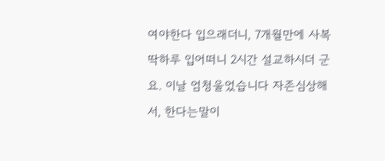여야한다 입으래더니, 7개월만에 사복딱하루 입어떠니 2시간 설교하시더 군요. 이날 엄청울었습니다 자존심상해서, 한다는말이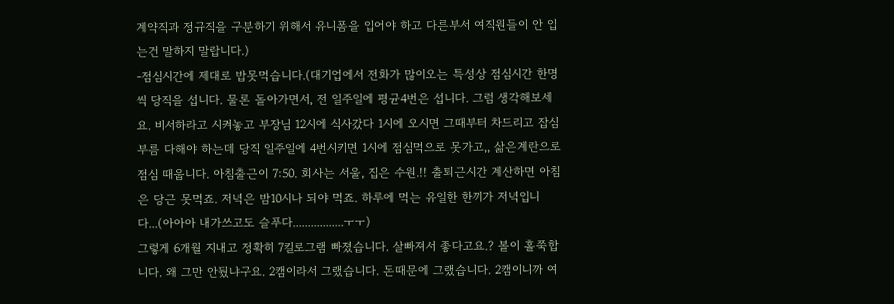계약직과 정규직을 구분하기 위해서 유니폼을 입어야 하고 다른부서 여직원들이 안 입는건 말하지 말랍니다.)
-점심시간에 제대로 밥못먹습니다.(대기업에서 전화가 많이오는 특성상 점심시간 한명씩 당직을 섭니다. 물론 돌아가면서, 전 일주일에 평균4번은 섭니다. 그럼 생각해보세요. 비서하라고 시켜놓고 부장님 12시에 식사갔다 1시에 오시면 그때부터 차드리고 잡심부름 다해야 하는데 당직 일주일에 4번시키면 1시에 점심먹으로 못가고,, 삶은계란으로 점심 때웁니다. 아침출근이 7:50. 회사는 서울, 집은 수원.!! 출퇴근시간 계산하면 아침은 당근 못먹죠. 저녁은 밤10시나 되야 먹죠. 하루에 먹는 유일한 한끼가 저녁입니다...(아아아 내가쓰고도 슬푸다.................ㅜㅜ)
그렇게 6개월 지내고 정확히 7킬로그램 빠졌습니다. 살빠져서 좋다고요.? 볼이 홀쭉합니다. 왜 그만 안뒀냐구요. 2캠이라서 그랬습니다. 돈때문에 그랬습니다. 2캠이니까 여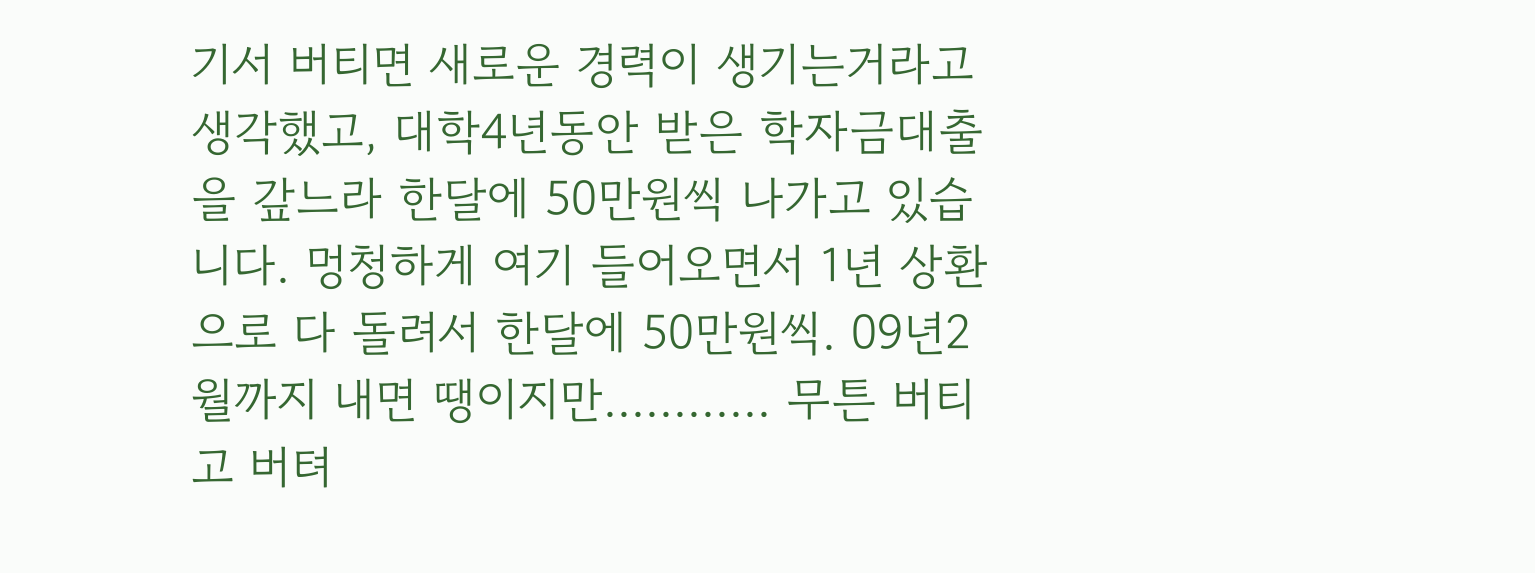기서 버티면 새로운 경력이 생기는거라고 생각했고, 대학4년동안 받은 학자금대출을 갚느라 한달에 50만원씩 나가고 있습니다. 멍청하게 여기 들어오면서 1년 상환으로 다 돌려서 한달에 50만원씩. 09년2월까지 내면 땡이지만............ 무튼 버티고 버텨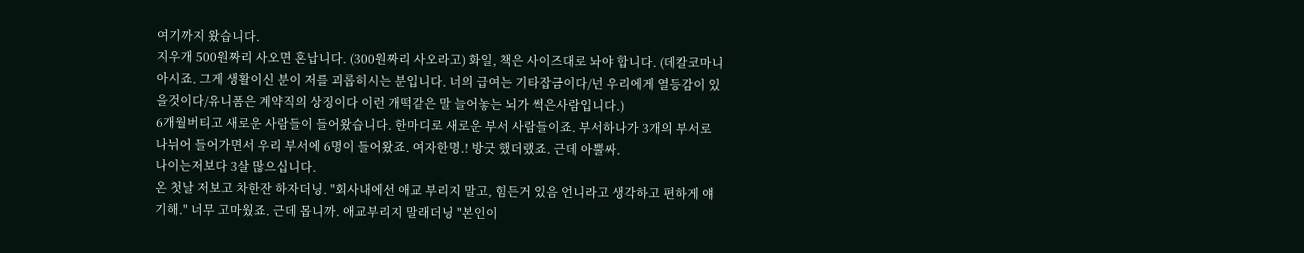여기까지 왔습니다.
지우개 500원짜리 사오면 혼납니다. (300원짜리 사오라고) 화일, 책은 사이즈대로 놔야 합니다. (데칼코마니 아시죠. 그게 생활이신 분이 저를 괴롭히시는 분입니다. 너의 급여는 기타잡금이다/넌 우리에게 열등감이 있을것이다/유니폼은 계약직의 상징이다 이런 개떡같은 말 늘어놓는 뇌가 썩은사람입니다.)
6개월버티고 새로운 사람들이 들어왔습니다. 한마디로 새로운 부서 사람들이죠. 부서하나가 3개의 부서로 나뉘어 들어가면서 우리 부서에 6명이 들어왔죠. 여자한명.! 방긋 했더랬죠. 근데 아뿔싸.
나이는저보다 3살 많으십니다.
온 첫날 저보고 차한잔 하자더닝. "회사내에선 애교 부리지 말고, 힘든거 있음 언니라고 생각하고 편하게 얘기해." 너무 고마웠죠. 근데 몹니까. 애교부리지 말래더닝 "본인이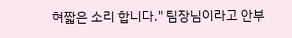혀짧은 소리 합니다." 팀장님이라고 안부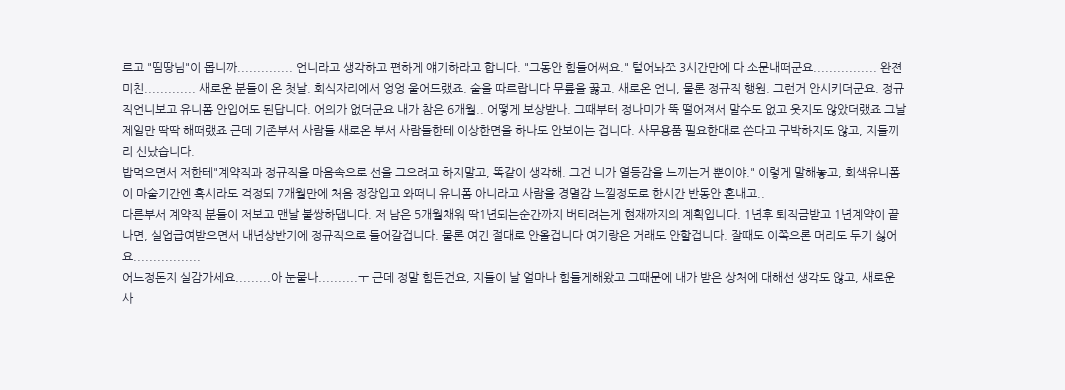르고 "띰땅님"이 몹니까.............. 언니라고 생각하고 편하게 얘기하라고 합니다. "그동안 힘들어써요." 털어놔쪼 3시간만에 다 소문내떠군요................ 완젼 미친............. 새로운 분들이 온 첫날. 회식자리에서 엉엉 울어드랬죠. 술을 따르랍니다 무릎을 꿇고. 새로온 언니, 물론 정규직 행원. 그런거 안시키더군요. 정규직언니보고 유니폼 안입어도 된답니다. 어의가 없더군요 내가 참은 6개월.. 어떻게 보상받나. 그때부터 정나미가 뚝 떨어져서 말수도 없고 웃지도 않았더랬죠 그날 제일만 딱딱 해떠랬죠 근데 기존부서 사람들 새로온 부서 사람들한테 이상한면을 하나도 안보이는 겁니다. 사무용품 필요한대로 쓴다고 구박하지도 않고, 지들끼리 신났습니다.
밥먹으면서 저한테"계약직과 정규직을 마음속으로 선을 그으려고 하지말고, 똑같이 생각해. 그건 니가 열등감을 느끼는거 뿐이야." 이렇게 말해놓고, 회색유니폼이 마술기간엔 혹시라도 걱정되 7개월만에 처음 정장입고 와떠니 유니폼 아니라고 사람을 경멸감 느낄정도로 한시간 반동안 혼내고..
다른부서 계약직 분들이 저보고 맨날 불쌍하댑니다. 저 남은 5개월채워 딱1년되는순간까지 버티려는게 현재까지의 계획입니다. 1년후 퇴직금받고 1년계약이 끝나면, 실업급여받으면서 내년상반기에 정규직으로 들어갈겁니다. 물론 여긴 절대로 안올겁니다 여기랑은 거래도 안할겁니다. 잘때도 이쪽으론 머리도 두기 싫어요.................
어느정돈지 실감가세요.........아 눈물나..........ㅜ 근데 정말 힘든건요, 지들이 날 얼마나 힘들게해왔고 그때문에 내가 받은 상처에 대해선 생각도 않고, 새로운 사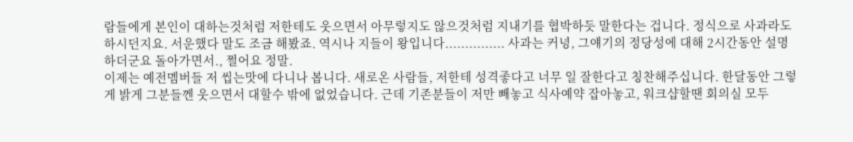람들에게 본인이 대하는것처럼 저한테도 웃으면서 아무렇지도 않으것처럼 지내기를 협박하듯 말한다는 겁니다. 정식으로 사과라도 하시던지요. 서운했다 말도 조금 해봤죠. 역시나 지들이 왕입니다............... 사과는 커녕, 그얘기의 정당성에 대해 2시간동안 설명하더군요 돌아가면서., 쩔어요 정말.
이제는 예전멤버들 저 씹는맛에 다니나 봅니다. 새로온 사람들, 저한테 성격좋다고 너무 일 잘한다고 칭찬해주십니다. 한달동안 그렇게 밝게 그분들껜 웃으면서 대할수 밖에 없었습니다. 근데 기존분들이 저만 빼놓고 식사예약 잡아놓고, 워크샵할땐 회의실 모두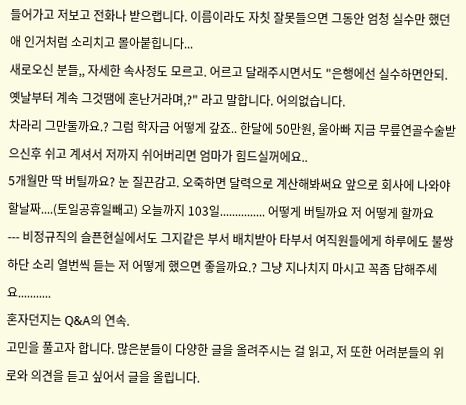들어가고 저보고 전화나 받으랩니다. 이름이라도 자칫 잘못들으면 그동안 엄청 실수만 했던 애 인거처럼 소리치고 몰아붙힙니다...
새로오신 분들,, 자세한 속사정도 모르고. 어르고 달래주시면서도 "은행에선 실수하면안되. 옛날부터 계속 그것땜에 혼난거라며,?" 라고 말합니다. 어의없습니다.
차라리 그만둘까요.? 그럼 학자금 어떻게 갚죠.. 한달에 50만원, 울아빠 지금 무릎연골수술받으신후 쉬고 계셔서 저까지 쉬어버리면 엄마가 힘드실꺼에요..
5개월만 딱 버틸까요? 눈 질끈감고. 오죽하면 달력으로 계산해봐써요 앞으로 회사에 나와야할날짜....(토일공휴일빼고) 오늘까지 103일............... 어떻게 버틸까요 저 어떻게 할까요
--- 비정규직의 슬픈현실에서도 그지같은 부서 배치받아 타부서 여직원들에게 하루에도 불쌍하단 소리 열번씩 듣는 저 어떻게 했으면 좋을까요.? 그냥 지나치지 마시고 꼭좀 답해주세요...........
혼자던지는 Q&A의 연속.
고민을 풀고자 합니다. 많은분들이 다양한 글을 올려주시는 걸 읽고, 저 또한 어려분들의 위로와 의견을 듣고 싶어서 글을 올립니다.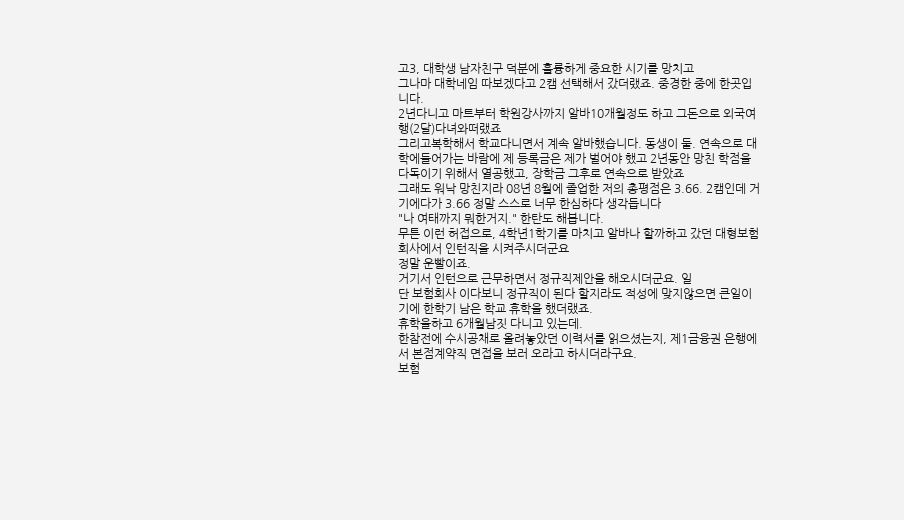고3, 대학생 남자친구 덕분에 훌륭하게 중요한 시기를 망치고
그나마 대학네임 따보겠다고 2캠 선택해서 갔더랬죠. 중경한 중에 한곳입니다.
2년다니고 마트부터 학원강사까지 알바10개월정도 하고 그돈으로 외국여행(2달)다녀와떠랬죠
그리고복학해서 학교다니면서 계속 알바했습니다. 동생이 둘. 연속으로 대학에들어가는 바람에 제 등록금은 제가 벌어야 했고 2년동안 망친 학점을 다독이기 위해서 열공했고, 장학금 그후로 연속으로 받았죠
그래도 워낙 망친지라 08년 8월에 졸업한 저의 총평점은 3.66. 2캠인데 거기에다가 3.66 정말 스스로 너무 한심하다 생각듭니다
"나 여태까지 뭐한거지." 한탄도 해봅니다.
무튼 이런 허접으로, 4학년1학기를 마치고 알바나 할까하고 갔던 대형보험회사에서 인턴직을 시켜주시더군요
정말 운빨이죠.
거기서 인턴으로 근무하면서 정규직제안을 해오시더군요. 일
단 보험회사 이다보니 정규직이 된다 할지라도 적성에 맞지않으면 큰일이기에 한학기 남은 학교 휴학을 했더랬죠.
휴학을하고 6개월남짓 다니고 있는데.
한참전에 수시공채로 올려놓았던 이력서를 읽으셨는지, 제1금융권 은행에서 본점계약직 면접을 보러 오라고 하시더라구요.
보험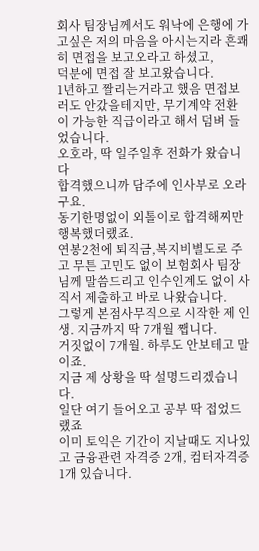회사 팀장님께서도 워낙에 은행에 가고싶은 저의 마음을 아시는지라 흔쾌히 면접을 보고오라고 하셨고,
덕분에 면접 잘 보고왔습니다.
1년하고 짤리는거라고 했음 면접보러도 안갔을테지만, 무기계약 전환이 가능한 직급이라고 해서 덤벼 들었습니다.
오호라, 딱 일주일후 전화가 왔습니다
합격했으니까 담주에 인사부로 오라구요.
동기한명없이 외톨이로 합격해찌만 행복했더랬죠.
연봉2천에 퇴직금,복지비별도로 주고 무튼 고민도 없이 보험회사 팀장님께 말씀드리고 인수인계도 없이 사직서 제출하고 바로 나왔습니다.
그렇게 본점사무직으로 시작한 제 인생. 지금까지 딱 7개월 쨉니다.
거짓없이 7개월. 하루도 안보테고 말이죠.
지금 제 상황을 딱 설명드리겠습니다.
일단 여기 들어오고 공부 딱 접었드랬죠
이미 토익은 기간이 지날때도 지나있고 금융관련 자격증 2개, 컴터자격증1개 있습니다.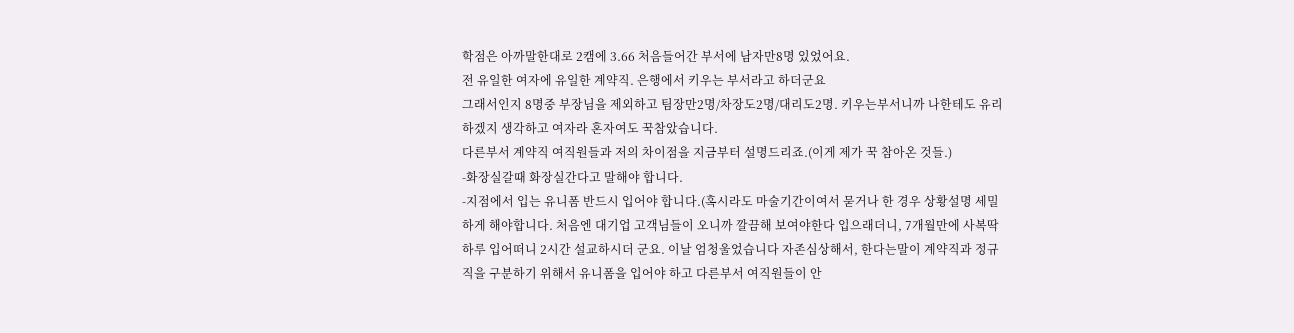학점은 아까말한대로 2캠에 3.66 처음들어간 부서에 남자만8명 있었어요.
전 유일한 여자에 유일한 계약직. 은행에서 키우는 부서라고 하더군요
그래서인지 8명중 부장님을 제외하고 팀장만2명/차장도2명/대리도2명. 키우는부서니까 나한테도 유리하겠지 생각하고 여자라 혼자여도 꾹참았습니다.
다른부서 계약직 여직원들과 저의 차이점을 지금부터 설명드리죠.(이게 제가 꾹 참아온 것들.)
-화장실갈때 화장실간다고 말해야 합니다.
-지점에서 입는 유니폼 반드시 입어야 합니다.(혹시라도 마술기간이여서 묻거나 한 경우 상황설명 세밀하게 해야합니다. 처음엔 대기업 고객님들이 오니까 깔끔해 보여야한다 입으래더니, 7개월만에 사복딱하루 입어떠니 2시간 설교하시더 군요. 이날 엄청울었습니다 자존심상해서, 한다는말이 계약직과 정규직을 구분하기 위해서 유니폼을 입어야 하고 다른부서 여직원들이 안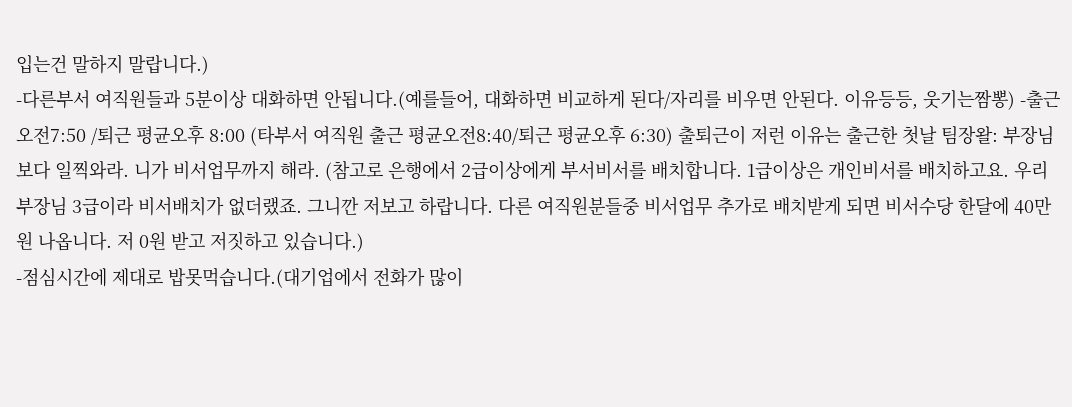입는건 말하지 말랍니다.)
-다른부서 여직원들과 5분이상 대화하면 안됩니다.(예를들어, 대화하면 비교하게 된다/자리를 비우면 안된다. 이유등등, 웃기는짬뽕) -출근 오전7:50 /퇴근 평균오후 8:00 (타부서 여직원 출근 평균오전8:40/퇴근 평균오후 6:30) 출퇴근이 저런 이유는 출근한 첫날 팀장왈: 부장님보다 일찍와라. 니가 비서업무까지 해라. (참고로 은행에서 2급이상에게 부서비서를 배치합니다. 1급이상은 개인비서를 배치하고요. 우리부장님 3급이라 비서배치가 없더랬죠. 그니깐 저보고 하랍니다. 다른 여직원분들중 비서업무 추가로 배치받게 되면 비서수당 한달에 40만원 나옵니다. 저 0원 받고 저짓하고 있습니다.)
-점심시간에 제대로 밥못먹습니다.(대기업에서 전화가 많이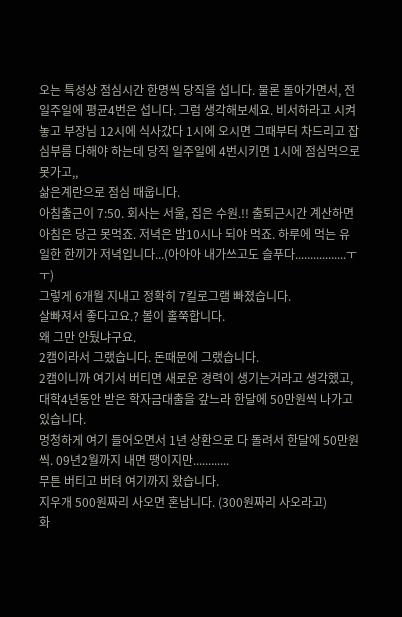오는 특성상 점심시간 한명씩 당직을 섭니다. 물론 돌아가면서, 전 일주일에 평균4번은 섭니다. 그럼 생각해보세요. 비서하라고 시켜놓고 부장님 12시에 식사갔다 1시에 오시면 그때부터 차드리고 잡심부름 다해야 하는데 당직 일주일에 4번시키면 1시에 점심먹으로 못가고,,
삶은계란으로 점심 때웁니다.
아침출근이 7:50. 회사는 서울, 집은 수원.!! 출퇴근시간 계산하면 아침은 당근 못먹죠. 저녁은 밤10시나 되야 먹죠. 하루에 먹는 유일한 한끼가 저녁입니다...(아아아 내가쓰고도 슬푸다.................ㅜㅜ)
그렇게 6개월 지내고 정확히 7킬로그램 빠졌습니다.
살빠져서 좋다고요.? 볼이 홀쭉합니다.
왜 그만 안뒀냐구요.
2캠이라서 그랬습니다. 돈때문에 그랬습니다.
2캠이니까 여기서 버티면 새로운 경력이 생기는거라고 생각했고,
대학4년동안 받은 학자금대출을 갚느라 한달에 50만원씩 나가고 있습니다.
멍청하게 여기 들어오면서 1년 상환으로 다 돌려서 한달에 50만원씩. 09년2월까지 내면 땡이지만............
무튼 버티고 버텨 여기까지 왔습니다.
지우개 500원짜리 사오면 혼납니다. (300원짜리 사오라고)
화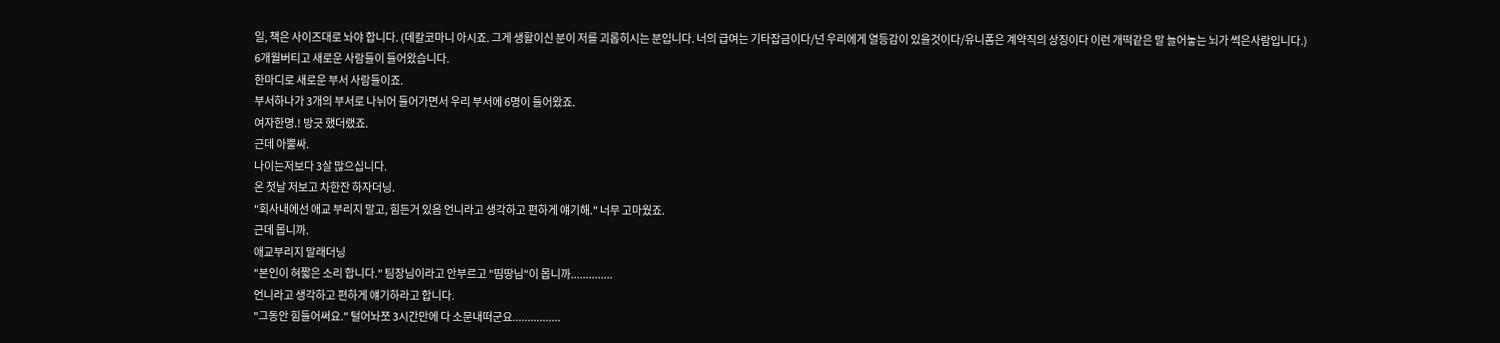일, 책은 사이즈대로 놔야 합니다. (데칼코마니 아시죠. 그게 생활이신 분이 저를 괴롭히시는 분입니다. 너의 급여는 기타잡금이다/넌 우리에게 열등감이 있을것이다/유니폼은 계약직의 상징이다 이런 개떡같은 말 늘어놓는 뇌가 썩은사람입니다.)
6개월버티고 새로운 사람들이 들어왔습니다.
한마디로 새로운 부서 사람들이죠.
부서하나가 3개의 부서로 나뉘어 들어가면서 우리 부서에 6명이 들어왔죠.
여자한명.! 방긋 했더랬죠.
근데 아뿔싸.
나이는저보다 3살 많으십니다.
온 첫날 저보고 차한잔 하자더닝.
"회사내에선 애교 부리지 말고, 힘든거 있음 언니라고 생각하고 편하게 얘기해." 너무 고마웠죠.
근데 몹니까.
애교부리지 말래더닝
"본인이 혀짧은 소리 합니다." 팀장님이라고 안부르고 "띰땅님"이 몹니까..............
언니라고 생각하고 편하게 얘기하라고 합니다.
"그동안 힘들어써요." 털어놔쪼 3시간만에 다 소문내떠군요................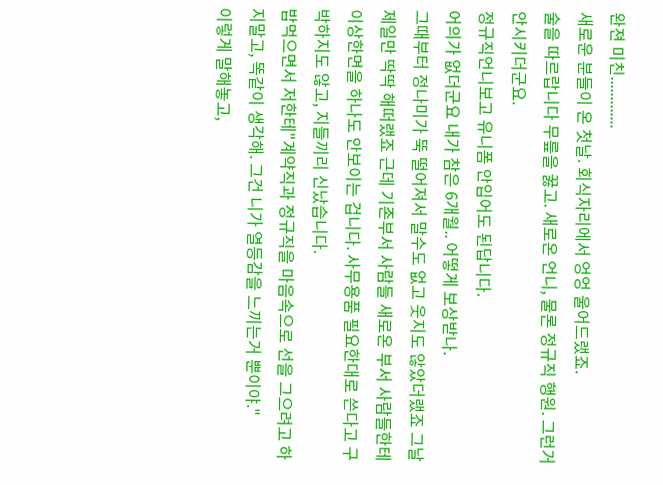완젼 미친.............
새로운 분들이 온 첫날. 회식자리에서 엉엉 울어드랬죠.
술을 따르랍니다 무릎을 꿇고. 새로온 언니, 물론 정규직 행원. 그런거 안시키더군요.
정규직언니보고 유니폼 안입어도 된답니다.
어의가 없더군요 내가 참은 6개월.. 어떻게 보상받나.
그때부터 정나미가 뚝 떨어져서 말수도 없고 웃지도 않았더랬죠 그날 제일만 딱딱 해떠랬죠 근데 기존부서 사람들 새로온 부서 사람들한테 이상한면을 하나도 안보이는 겁니다. 사무용품 필요한대로 쓴다고 구박하지도 않고, 지들끼리 신났습니다.
밥먹으면서 저한테"계약직과 정규직을 마음속으로 선을 그으려고 하지말고, 똑같이 생각해. 그건 니가 열등감을 느끼는거 뿐이야."
이렇게 말해놓고,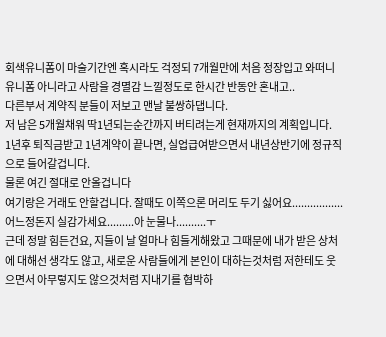회색유니폼이 마술기간엔 혹시라도 걱정되 7개월만에 처음 정장입고 와떠니 유니폼 아니라고 사람을 경멸감 느낄정도로 한시간 반동안 혼내고..
다른부서 계약직 분들이 저보고 맨날 불쌍하댑니다.
저 남은 5개월채워 딱1년되는순간까지 버티려는게 현재까지의 계획입니다.
1년후 퇴직금받고 1년계약이 끝나면, 실업급여받으면서 내년상반기에 정규직으로 들어갈겁니다.
물론 여긴 절대로 안올겁니다
여기랑은 거래도 안할겁니다. 잘때도 이쪽으론 머리도 두기 싫어요.................
어느정돈지 실감가세요.........아 눈물나..........ㅜ
근데 정말 힘든건요, 지들이 날 얼마나 힘들게해왔고 그때문에 내가 받은 상처에 대해선 생각도 않고, 새로운 사람들에게 본인이 대하는것처럼 저한테도 웃으면서 아무렇지도 않으것처럼 지내기를 협박하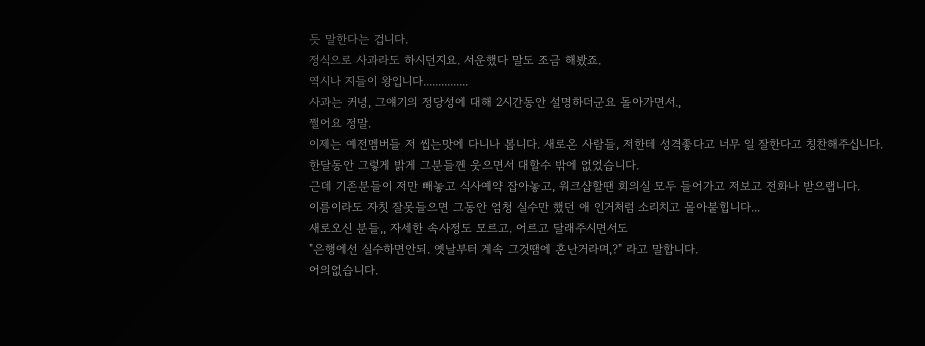듯 말한다는 겁니다.
정식으로 사과라도 하시던지요. 서운했다 말도 조금 해봤죠.
역시나 지들이 왕입니다...............
사과는 커녕, 그얘기의 정당성에 대해 2시간동안 설명하더군요 돌아가면서.,
쩔어요 정말.
이제는 예전멤버들 저 씹는맛에 다니나 봅니다. 새로온 사람들, 저한테 성격좋다고 너무 일 잘한다고 칭찬해주십니다.
한달동안 그렇게 밝게 그분들껜 웃으면서 대할수 밖에 없었습니다.
근데 기존분들이 저만 빼놓고 식사예약 잡아놓고, 워크샵할땐 회의실 모두 들어가고 저보고 전화나 받으랩니다.
이름이라도 자칫 잘못들으면 그동안 엄청 실수만 했던 애 인거처럼 소리치고 몰아붙힙니다...
새로오신 분들,, 자세한 속사정도 모르고. 어르고 달래주시면서도
"은행에선 실수하면안되. 옛날부터 계속 그것땜에 혼난거라며,?" 라고 말합니다.
어의없습니다.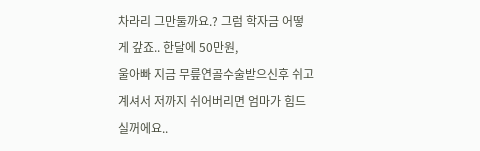차라리 그만둘까요.? 그럼 학자금 어떻게 갚죠.. 한달에 50만원,
울아빠 지금 무릎연골수술받으신후 쉬고 계셔서 저까지 쉬어버리면 엄마가 힘드실꺼에요..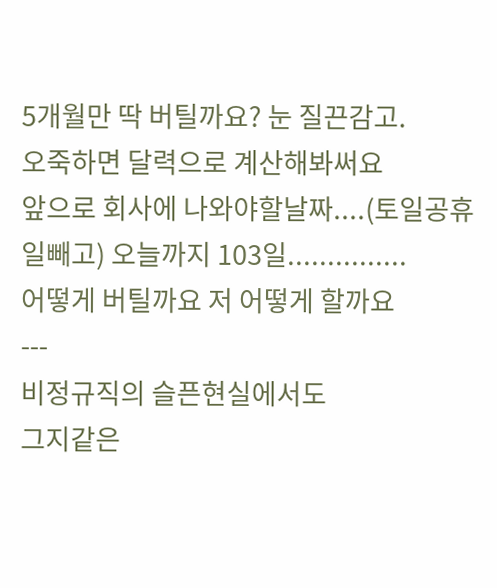5개월만 딱 버틸까요? 눈 질끈감고.
오죽하면 달력으로 계산해봐써요
앞으로 회사에 나와야할날짜....(토일공휴일빼고) 오늘까지 103일...............
어떻게 버틸까요 저 어떻게 할까요
---
비정규직의 슬픈현실에서도
그지같은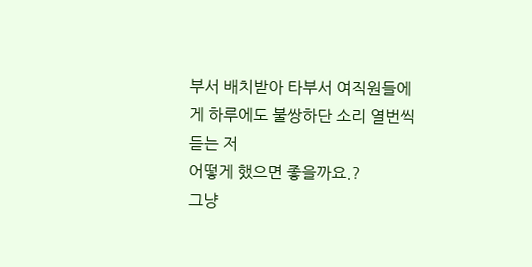부서 배치받아 타부서 여직원들에게 하루에도 불쌍하단 소리 열번씩 듣는 저
어떻게 했으면 좋을까요.?
그냥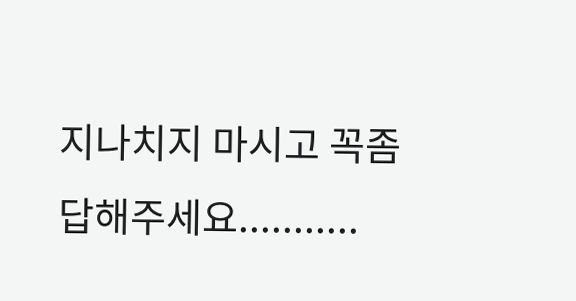지나치지 마시고 꼭좀 답해주세요...........